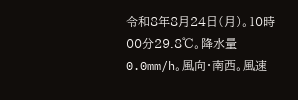令和8年8月24日(月)。10時00分29.8℃。降水量0.0mm/h。風向・南西。風速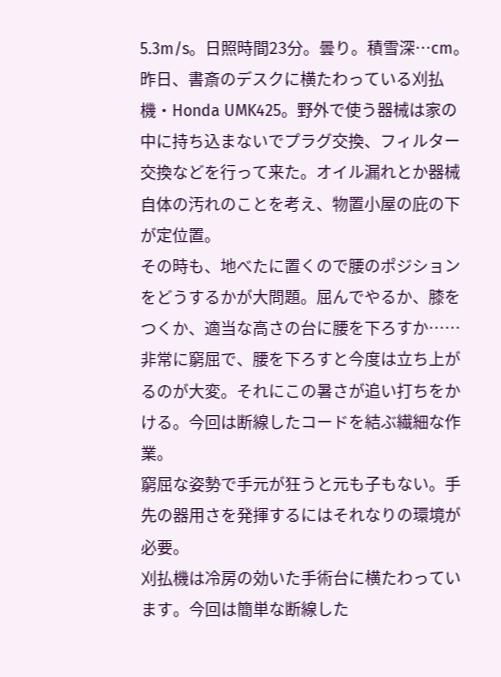5.3m/s。日照時間23分。曇り。積雪深…cm。
昨日、書斎のデスクに横たわっている刈払機・Honda UMK425。野外で使う器械は家の中に持ち込まないでプラグ交換、フィルター交換などを行って来た。オイル漏れとか器械自体の汚れのことを考え、物置小屋の庇の下が定位置。
その時も、地べたに置くので腰のポジションをどうするかが大問題。屈んでやるか、膝をつくか、適当な高さの台に腰を下ろすか…… 非常に窮屈で、腰を下ろすと今度は立ち上がるのが大変。それにこの暑さが追い打ちをかける。今回は断線したコードを結ぶ繊細な作業。
窮屈な姿勢で手元が狂うと元も子もない。手先の器用さを発揮するにはそれなりの環境が必要。
刈払機は冷房の効いた手術台に横たわっています。今回は簡単な断線した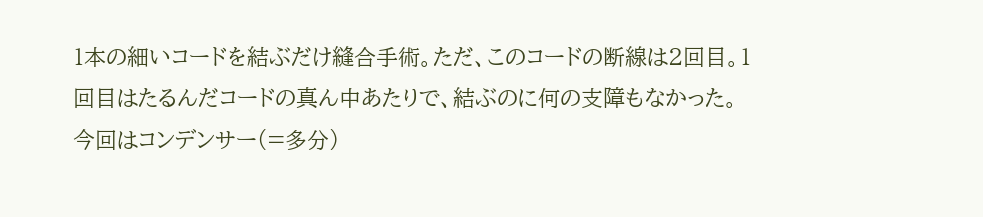1本の細いコードを結ぶだけ縫合手術。ただ、このコードの断線は2回目。1回目はたるんだコードの真ん中あたりで、結ぶのに何の支障もなかった。今回はコンデンサー(=多分)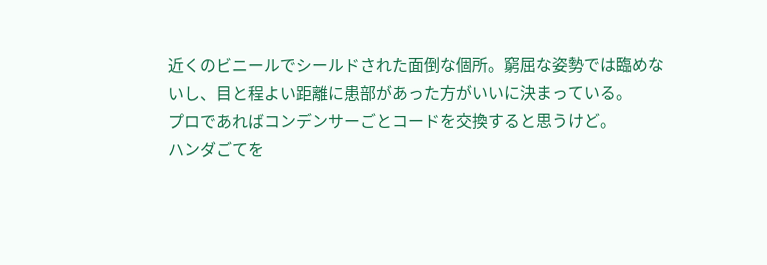近くのビニールでシールドされた面倒な個所。窮屈な姿勢では臨めないし、目と程よい距離に患部があった方がいいに決まっている。
プロであればコンデンサーごとコードを交換すると思うけど。
ハンダごてを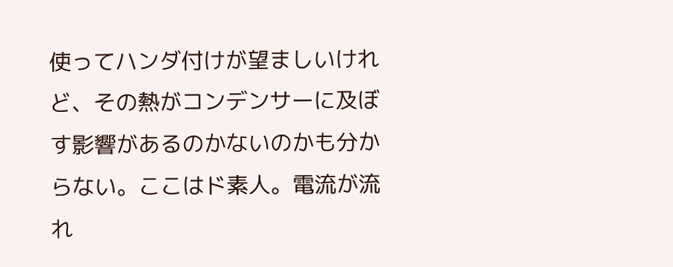使ってハンダ付けが望ましいけれど、その熱がコンデンサーに及ぼす影響があるのかないのかも分からない。ここはド素人。電流が流れ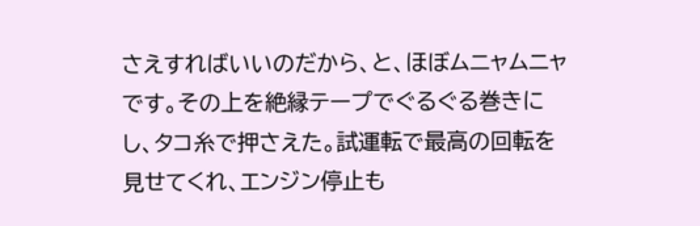さえすればいいのだから、と、ほぼムニャムニャです。その上を絶縁テープでぐるぐる巻きにし、タコ糸で押さえた。試運転で最高の回転を見せてくれ、エンジン停止も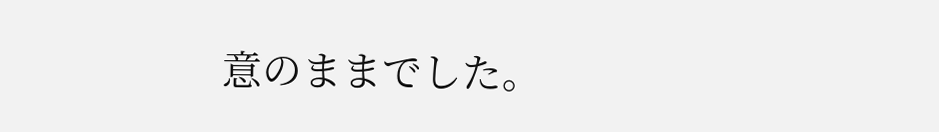意のままでした。